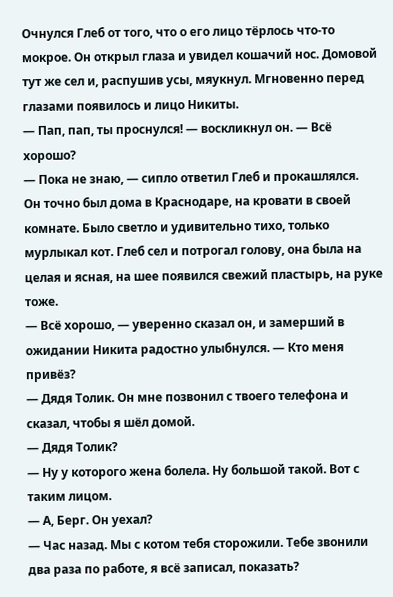Очнулся Глеб от того, что о его лицо тёрлось что-то мокрое. Он открыл глаза и увидел кошачий нос. Домовой тут же сел и, распушив усы, мяукнул. Мгновенно перед глазами появилось и лицо Никиты.
— Пап, пап, ты проснулся! — воскликнул он. — Всё хорошо?
— Пока не знаю, — сипло ответил Глеб и прокашлялся.
Он точно был дома в Краснодаре, на кровати в своей комнате. Было светло и удивительно тихо, только мурлыкал кот. Глеб сел и потрогал голову, она была на целая и ясная, на шее появился свежий пластырь, на руке тоже.
— Всё хорошо, — уверенно сказал он, и замерший в ожидании Никита радостно улыбнулся. — Кто меня привёз?
— Дядя Толик. Он мне позвонил с твоего телефона и сказал, чтобы я шёл домой.
— Дядя Толик?
— Ну у которого жена болела. Ну большой такой. Вот с таким лицом.
— А, Берг. Он уехал?
— Час назад. Мы с котом тебя сторожили. Тебе звонили два раза по работе, я всё записал, показать?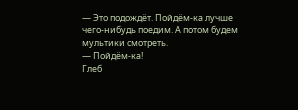— Это подождёт. Пойдём-ка лучше чего-нибудь поедим. А потом будем мультики смотреть.
— Пойдём-ка!
Глеб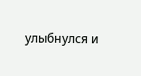улыбнулся и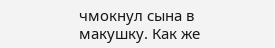чмокнул сына в макушку. Как же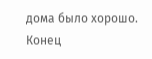дома было хорошо.
Конец